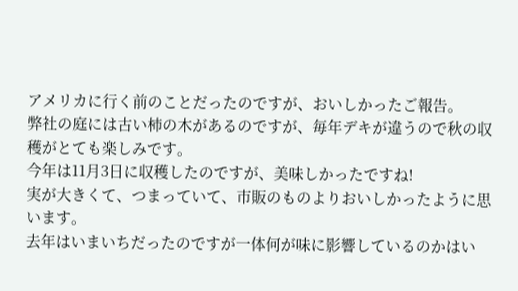アメリカに行く前のことだったのですが、おいしかったご報告。
弊社の庭には古い柿の木があるのですが、毎年デキが違うので秋の収穫がとても楽しみです。
今年は11月3日に収穫したのですが、美味しかったですね!
実が大きくて、つまっていて、市販のものよりおいしかったように思います。
去年はいまいちだったのですが一体何が味に影響しているのかはい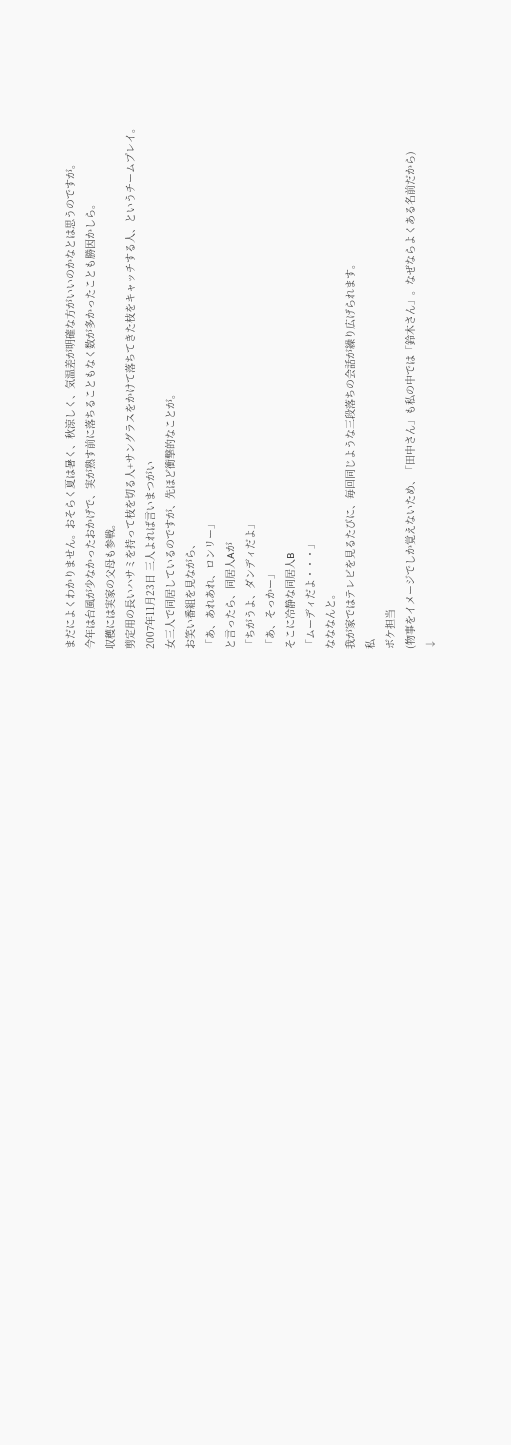まだによくわかりません。おそらく夏は暑く、秋涼しく、気温差が明確な方がいいのかなとは思うのですが。
今年は台風が少なかったおかげで、実が熟す前に落ちることもなく数が多かったことも勝因かしら。
収穫には実家の父母も参戦。
剪定用の長いハサミを持って枝を切る人+サングラスをかけて落ちてきた枝をキャッチする人、というチームプレイ。
2007年11月23日 三人よれば言いまつがい
女三人で同居しているのですが、先ほど衝撃的なことが。
お笑い番組を見ながら、
「あ、あれあれ、ロンリー」
と言ったら、同居人Aが
「ちがうよ、ダンディだよ」
「あ、そっかー」
そこに冷静な同居人B
「ムーディだよ・・・」
なななんと。
我が家ではテレビを見るたびに、毎回同じような三段落ちの会話が繰り広げられます。
私
ボケ担当
(物事をイメージでしか覚えないため、「田中さん」も私の中では「鈴木さん」。なぜならよくある名前だから)
↓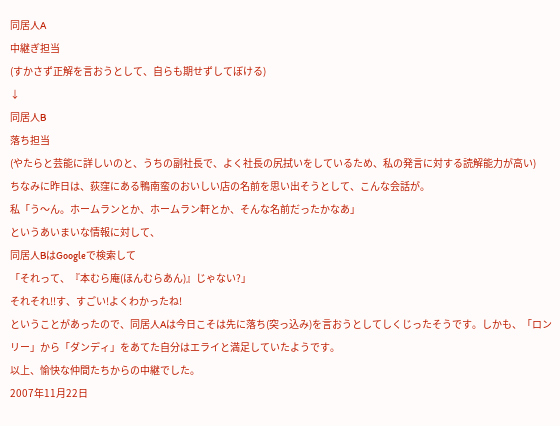同居人A
中継ぎ担当
(すかさず正解を言おうとして、自らも期せずしてぼける)
↓
同居人B
落ち担当
(やたらと芸能に詳しいのと、うちの副社長で、よく社長の尻拭いをしているため、私の発言に対する読解能力が高い)
ちなみに昨日は、荻窪にある鴨南蛮のおいしい店の名前を思い出そうとして、こんな会話が。
私「う〜ん。ホームランとか、ホームラン軒とか、そんな名前だったかなあ」
というあいまいな情報に対して、
同居人BはGoogleで検索して
「それって、『本むら庵(ほんむらあん)』じゃない?」
それそれ!!す、すごい!よくわかったね!
ということがあったので、同居人Aは今日こそは先に落ち(突っ込み)を言おうとしてしくじったそうです。しかも、「ロンリー」から「ダンディ」をあてた自分はエライと満足していたようです。
以上、愉快な仲間たちからの中継でした。
2007年11月22日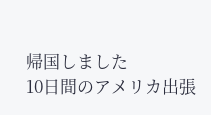帰国しました
10日間のアメリカ出張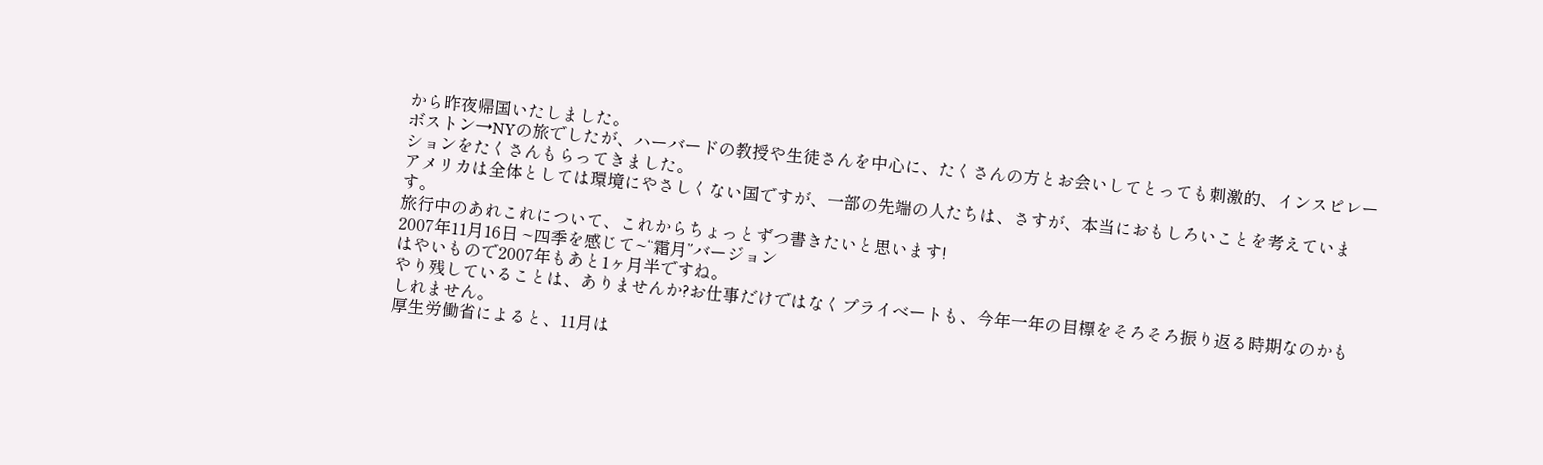から昨夜帰国いたしました。
ボストン→NYの旅でしたが、ハーバードの教授や生徒さんを中心に、たくさんの方とお会いしてとっても刺激的、インスピレーションをたくさんもらってきました。
アメリカは全体としては環境にやさしくない国ですが、一部の先端の人たちは、さすが、本当におもしろいことを考えています。
旅行中のあれこれについて、これからちょっとずつ書きたいと思います!
2007年11月16日 ~四季を感じて~“霜月”バージョン
はやいもので2007年もあと1ヶ月半ですね。
やり残していることは、ありませんか?お仕事だけではなくプライベートも、今年一年の目標をそろそろ振り返る時期なのかもしれません。
厚生労働省によると、11月は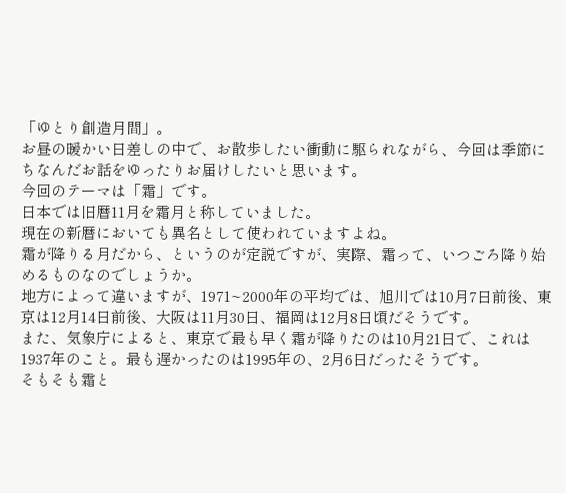「ゆとり創造月間」。
お昼の暖かい日差しの中で、お散歩したい衝動に駆られながら、今回は季節にちなんだお話をゆったりお届けしたいと思います。
今回のテーマは「霜」です。
日本では旧暦11月を霜月と称していました。
現在の新暦においても異名として使われていますよね。
霜が降りる月だから、というのが定説ですが、実際、霜って、いつごろ降り始めるものなのでしょうか。
地方によって違いますが、1971~2000年の平均では、旭川では10月7日前後、東京は12月14日前後、大阪は11月30日、福岡は12月8日頃だそうです。
また、気象庁によると、東京で最も早く霜が降りたのは10月21日で、これは1937年のこと。最も遅かったのは1995年の、2月6日だったそうです。
そもそも霜と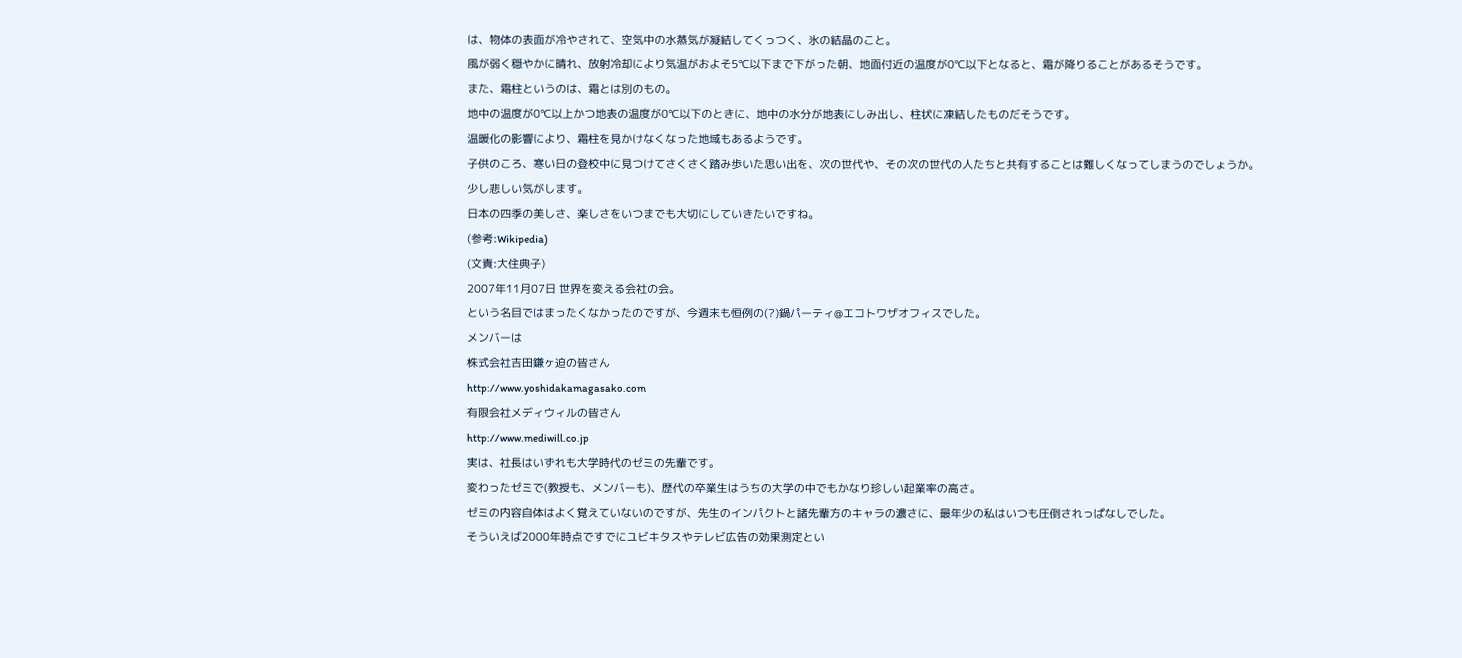は、物体の表面が冷やされて、空気中の水蒸気が凝結してくっつく、氷の結晶のこと。
風が弱く穏やかに晴れ、放射冷却により気温がおよそ5℃以下まで下がった朝、地面付近の温度が0℃以下となると、霜が降りることがあるそうです。
また、霜柱というのは、霜とは別のもの。
地中の温度が0℃以上かつ地表の温度が0℃以下のときに、地中の水分が地表にしみ出し、柱状に凍結したものだそうです。
温暖化の影響により、霜柱を見かけなくなった地域もあるようです。
子供のころ、寒い日の登校中に見つけてさくさく踏み歩いた思い出を、次の世代や、その次の世代の人たちと共有することは難しくなってしまうのでしょうか。
少し悲しい気がします。
日本の四季の美しさ、楽しさをいつまでも大切にしていきたいですね。
(参考:Wikipedia)
(文責:大住典子)
2007年11月07日 世界を変える会社の会。
という名目ではまったくなかったのですが、今週末も恒例の(?)鍋パーティ@エコトワザオフィスでした。
メンバーは
株式会社吉田鎌ヶ迫の皆さん
http://www.yoshidakamagasako.com
有限会社メディウィルの皆さん
http://www.mediwill.co.jp
実は、社長はいずれも大学時代のゼミの先輩です。
変わったゼミで(教授も、メンバーも)、歴代の卒業生はうちの大学の中でもかなり珍しい起業率の高さ。
ゼミの内容自体はよく覚えていないのですが、先生のインパクトと諸先輩方のキャラの濃さに、最年少の私はいつも圧倒されっぱなしでした。
そういえば2000年時点ですでにユビキタスやテレビ広告の効果測定とい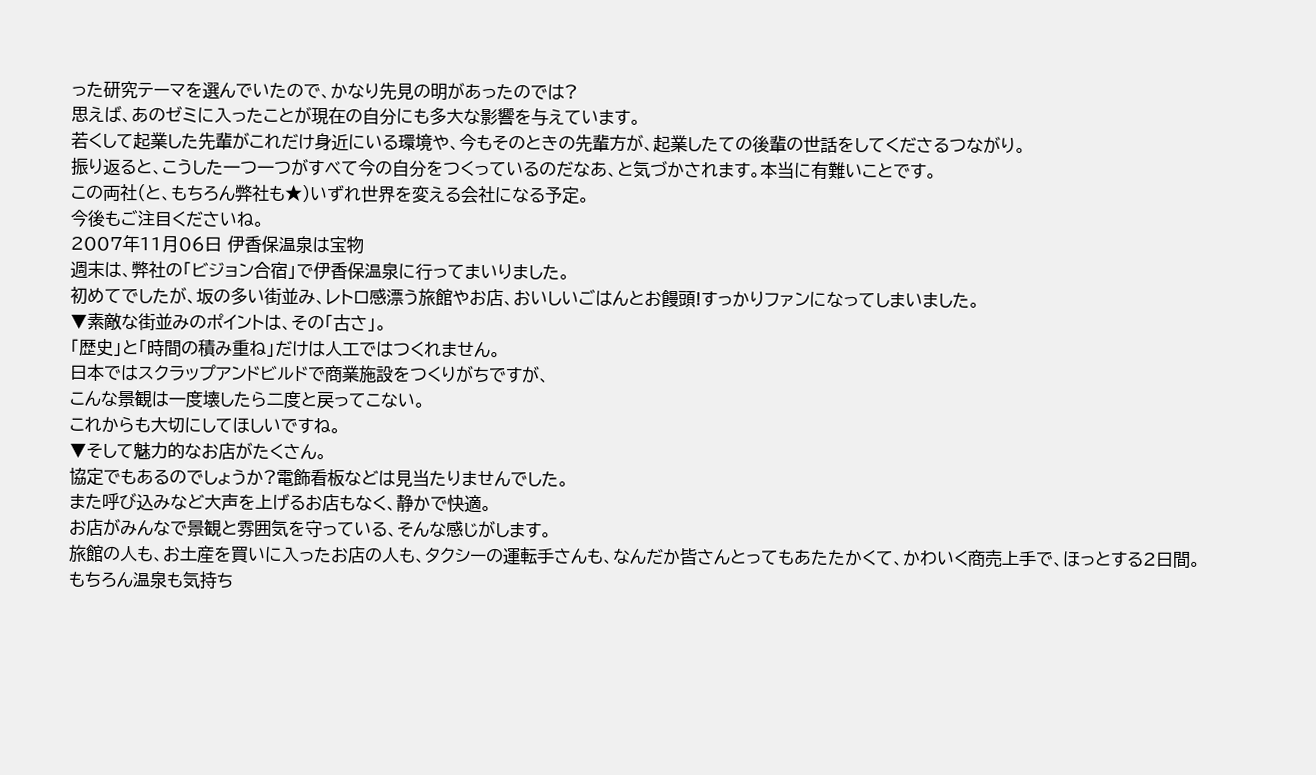った研究テーマを選んでいたので、かなり先見の明があったのでは?
思えば、あのゼミに入ったことが現在の自分にも多大な影響を与えています。
若くして起業した先輩がこれだけ身近にいる環境や、今もそのときの先輩方が、起業したての後輩の世話をしてくださるつながり。
振り返ると、こうした一つ一つがすべて今の自分をつくっているのだなあ、と気づかされます。本当に有難いことです。
この両社(と、もちろん弊社も★)いずれ世界を変える会社になる予定。
今後もご注目くださいね。
2007年11月06日 伊香保温泉は宝物
週末は、弊社の「ビジョン合宿」で伊香保温泉に行ってまいりました。
初めてでしたが、坂の多い街並み、レトロ感漂う旅館やお店、おいしいごはんとお饅頭!すっかりファンになってしまいました。
▼素敵な街並みのポイントは、その「古さ」。
「歴史」と「時間の積み重ね」だけは人工ではつくれません。
日本ではスクラップアンドビルドで商業施設をつくりがちですが、
こんな景観は一度壊したら二度と戻ってこない。
これからも大切にしてほしいですね。
▼そして魅力的なお店がたくさん。
協定でもあるのでしょうか?電飾看板などは見当たりませんでした。
また呼び込みなど大声を上げるお店もなく、静かで快適。
お店がみんなで景観と雰囲気を守っている、そんな感じがします。
旅館の人も、お土産を買いに入ったお店の人も、タクシーの運転手さんも、なんだか皆さんとってもあたたかくて、かわいく商売上手で、ほっとする2日間。
もちろん温泉も気持ち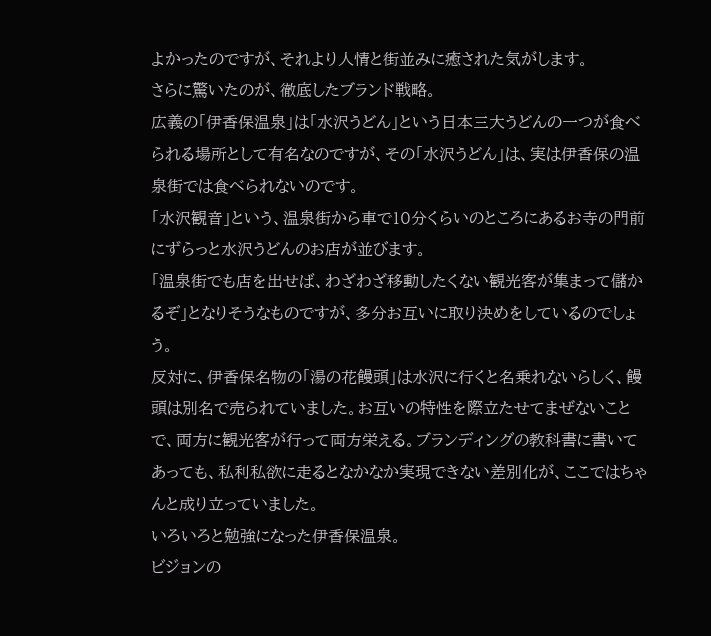よかったのですが、それより人情と街並みに癒された気がします。
さらに驚いたのが、徹底したブランド戦略。
広義の「伊香保温泉」は「水沢うどん」という日本三大うどんの一つが食べられる場所として有名なのですが、その「水沢うどん」は、実は伊香保の温泉街では食べられないのです。
「水沢観音」という、温泉街から車で10分くらいのところにあるお寺の門前にずらっと水沢うどんのお店が並びます。
「温泉街でも店を出せば、わざわざ移動したくない観光客が集まって儲かるぞ」となりそうなものですが、多分お互いに取り決めをしているのでしょう。
反対に、伊香保名物の「湯の花饅頭」は水沢に行くと名乗れないらしく、饅頭は別名で売られていました。お互いの特性を際立たせてまぜないことで、両方に観光客が行って両方栄える。ブランディングの教科書に書いてあっても、私利私欲に走るとなかなか実現できない差別化が、ここではちゃんと成り立っていました。
いろいろと勉強になった伊香保温泉。
ビジョンの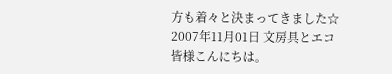方も着々と決まってきました☆
2007年11月01日 文房具とエコ
皆様こんにちは。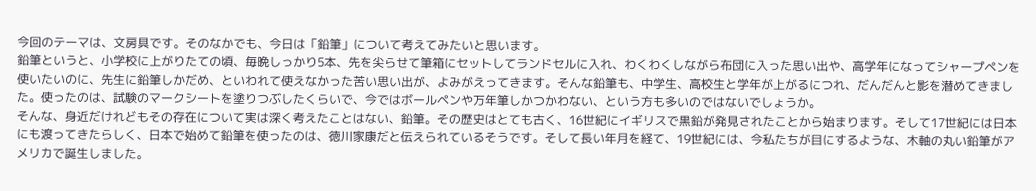今回のテーマは、文房具です。そのなかでも、今日は「鉛筆」について考えてみたいと思います。
鉛筆というと、小学校に上がりたての頃、毎晩しっかり5本、先を尖らせて筆箱にセットしてランドセルに入れ、わくわくしながら布団に入った思い出や、高学年になってシャープペンを使いたいのに、先生に鉛筆しかだめ、といわれて使えなかった苦い思い出が、よみがえってきます。そんな鉛筆も、中学生、高校生と学年が上がるにつれ、だんだんと影を潜めてきました。使ったのは、試験のマークシートを塗りつぶしたくらいで、今ではボールペンや万年筆しかつかわない、という方も多いのではないでしょうか。
そんな、身近だけれどもその存在について実は深く考えたことはない、鉛筆。その歴史はとても古く、16世紀にイギリスで黒鉛が発見されたことから始まります。そして17世紀には日本にも渡ってきたらしく、日本で始めて鉛筆を使ったのは、徳川家康だと伝えられているそうです。そして長い年月を経て、19世紀には、今私たちが目にするような、木軸の丸い鉛筆がアメリカで誕生しました。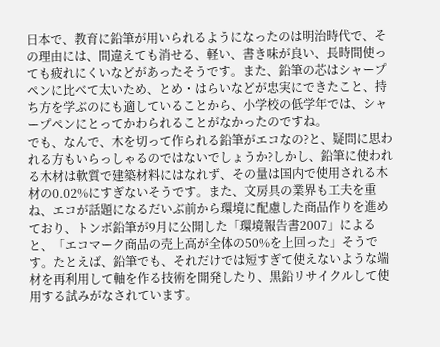日本で、教育に鉛筆が用いられるようになったのは明治時代で、その理由には、間違えても消せる、軽い、書き味が良い、長時間使っても疲れにくいなどがあったそうです。また、鉛筆の芯はシャープペンに比べて太いため、とめ・はらいなどが忠実にできたこと、持ち方を学ぶのにも適していることから、小学校の低学年では、シャープペンにとってかわられることがなかったのですね。
でも、なんで、木を切って作られる鉛筆がエコなの?と、疑問に思われる方もいらっしゃるのではないでしょうか?しかし、鉛筆に使われる木材は軟質で建築材料にはなれず、その量は国内で使用される木材の0.02%にすぎないそうです。また、文房具の業界も工夫を重ね、エコが話題になるだいぶ前から環境に配慮した商品作りを進めており、トンボ鉛筆が9月に公開した「環境報告書2007」によると、「エコマーク商品の売上高が全体の50%を上回った」そうです。たとえば、鉛筆でも、それだけでは短すぎて使えないような端材を再利用して軸を作る技術を開発したり、黒鉛リサイクルして使用する試みがなされています。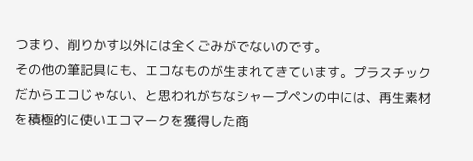つまり、削りかす以外には全くごみがでないのです。
その他の筆記具にも、エコなものが生まれてきています。プラスチックだからエコじゃない、と思われがちなシャープペンの中には、再生素材を積極的に使いエコマークを獲得した商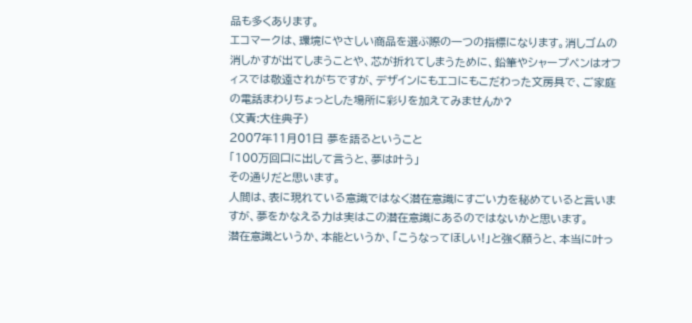品も多くあります。
エコマークは、環境にやさしい商品を選ぶ際の一つの指標になります。消しゴムの消しかすが出てしまうことや、芯が折れてしまうために、鉛筆やシャープペンはオフィスでは敬遠されがちですが、デザインにもエコにもこだわった文房具で、ご家庭の電話まわりちょっとした場所に彩りを加えてみませんか?
(文責:大住典子)
2007年11月01日 夢を語るということ
「100万回口に出して言うと、夢は叶う」
その通りだと思います。
人間は、表に現れている意識ではなく潜在意識にすごい力を秘めていると言いますが、夢をかなえる力は実はこの潜在意識にあるのではないかと思います。
潜在意識というか、本能というか、「こうなってほしい!」と強く願うと、本当に叶っ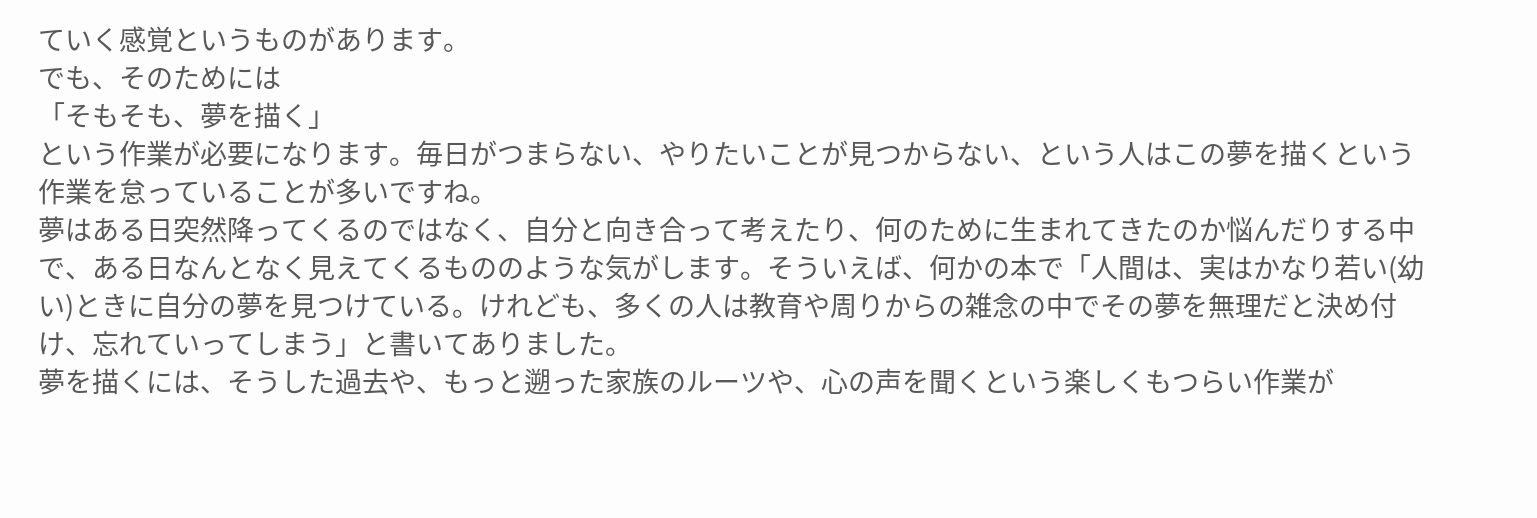ていく感覚というものがあります。
でも、そのためには
「そもそも、夢を描く」
という作業が必要になります。毎日がつまらない、やりたいことが見つからない、という人はこの夢を描くという作業を怠っていることが多いですね。
夢はある日突然降ってくるのではなく、自分と向き合って考えたり、何のために生まれてきたのか悩んだりする中で、ある日なんとなく見えてくるもののような気がします。そういえば、何かの本で「人間は、実はかなり若い(幼い)ときに自分の夢を見つけている。けれども、多くの人は教育や周りからの雑念の中でその夢を無理だと決め付け、忘れていってしまう」と書いてありました。
夢を描くには、そうした過去や、もっと遡った家族のルーツや、心の声を聞くという楽しくもつらい作業が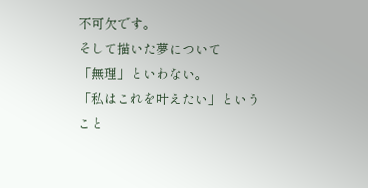不可欠です。
そして描いた夢について
「無理」といわない。
「私はこれを叶えたい」ということ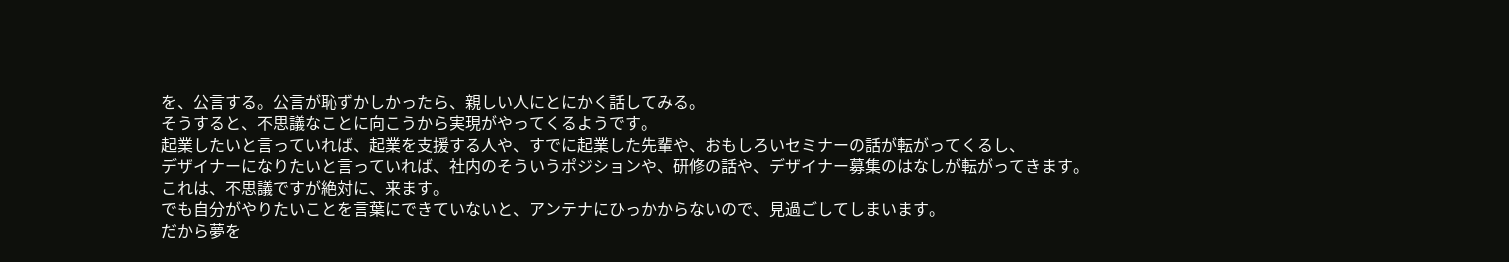を、公言する。公言が恥ずかしかったら、親しい人にとにかく話してみる。
そうすると、不思議なことに向こうから実現がやってくるようです。
起業したいと言っていれば、起業を支援する人や、すでに起業した先輩や、おもしろいセミナーの話が転がってくるし、
デザイナーになりたいと言っていれば、社内のそういうポジションや、研修の話や、デザイナー募集のはなしが転がってきます。
これは、不思議ですが絶対に、来ます。
でも自分がやりたいことを言葉にできていないと、アンテナにひっかからないので、見過ごしてしまいます。
だから夢を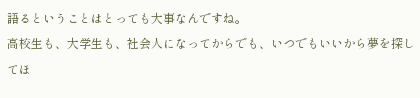語るということはとっても大事なんですね。
高校生も、大学生も、社会人になってからでも、いつでもいいから夢を探してほ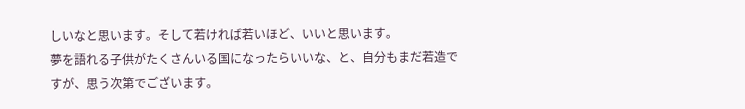しいなと思います。そして若ければ若いほど、いいと思います。
夢を語れる子供がたくさんいる国になったらいいな、と、自分もまだ若造ですが、思う次第でございます。